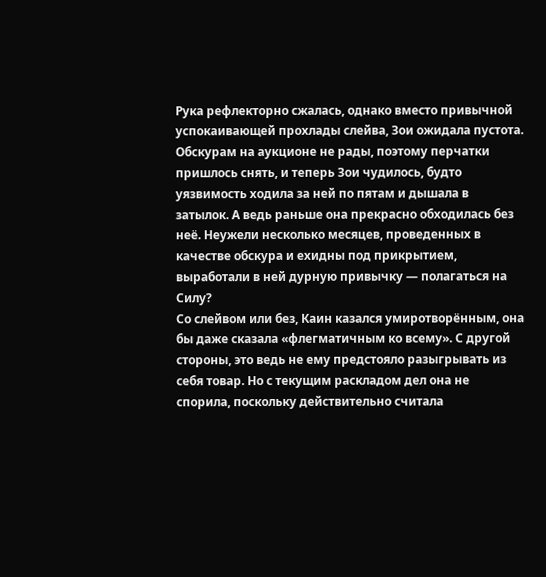Рука рефлекторно сжалась, однако вместо привычной успокаивающей прохлады слейва, Зои ожидала пустота. Обскурам на аукционе не рады, поэтому перчатки пришлось снять, и теперь Зои чудилось, будто уязвимость ходила за ней по пятам и дышала в затылок. А ведь раньше она прекрасно обходилась без неё. Неужели несколько месяцев, проведенных в качестве обскура и ехидны под прикрытием, выработали в ней дурную привычку — полагаться на Силу?
Со слейвом или без, Каин казался умиротворённым, она бы даже сказала «флегматичным ко всему». С другой стороны, это ведь не ему предстояло разыгрывать из себя товар. Но с текущим раскладом дел она не спорила, поскольку действительно считала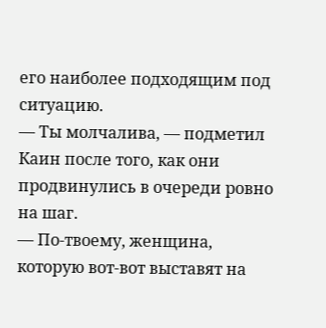его наиболее подходящим под ситуацию.
— Ты молчалива, — подметил Каин после того, как они продвинулись в очереди ровно на шаг.
— По-твоему, женщина, которую вот-вот выставят на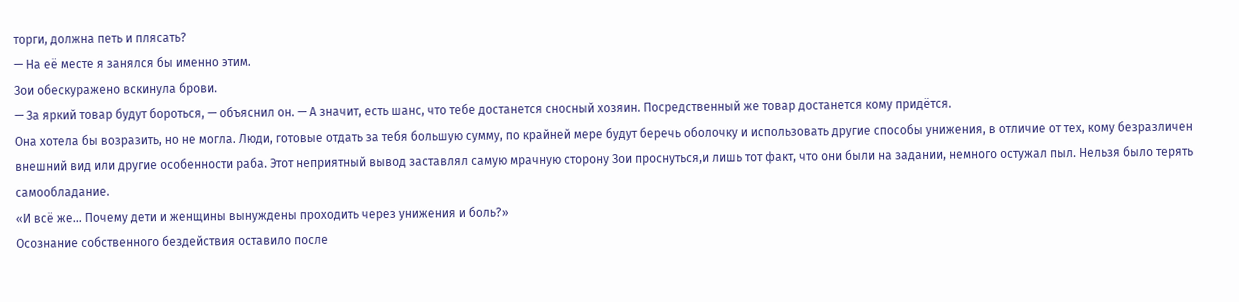торги, должна петь и плясать?
— На её месте я занялся бы именно этим.
Зои обескуражено вскинула брови.
— За яркий товар будут бороться, — объяснил он. — А значит, есть шанс, что тебе достанется сносный хозяин. Посредственный же товар достанется кому придётся.
Она хотела бы возразить, но не могла. Люди, готовые отдать за тебя большую сумму, по крайней мере будут беречь оболочку и использовать другие способы унижения, в отличие от тех, кому безразличен внешний вид или другие особенности раба. Этот неприятный вывод заставлял самую мрачную сторону Зои проснуться,и лишь тот факт, что они были на задании, немного остужал пыл. Нельзя было терять самообладание.
«И всё же... Почему дети и женщины вынуждены проходить через унижения и боль?»
Осознание собственного бездействия оставило после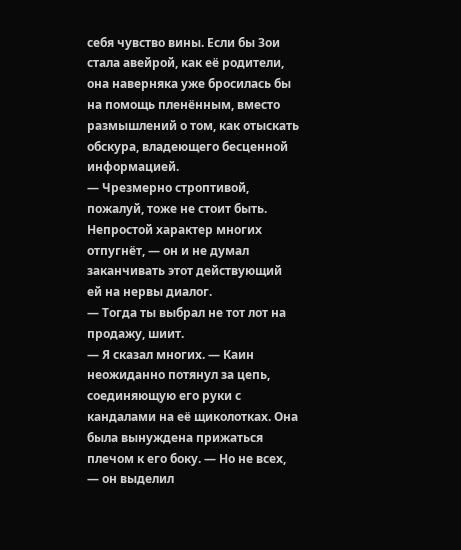себя чувство вины. Если бы Зои стала авейрой, как её родители, она наверняка уже бросилась бы на помощь пленённым, вместо размышлений о том, как отыскать обскура, владеющего бесценной информацией.
— Чрезмерно строптивой, пожалуй, тоже не стоит быть. Непростой характер многих отпугнёт, — он и не думал заканчивать этот действующий ей на нервы диалог.
— Тогда ты выбрал не тот лот на продажу, шиит.
— Я сказал многих. — Каин неожиданно потянул за цепь, соединяющую его руки с кандалами на её щиколотках. Она была вынуждена прижаться плечом к его боку. — Но не всех, — он выделил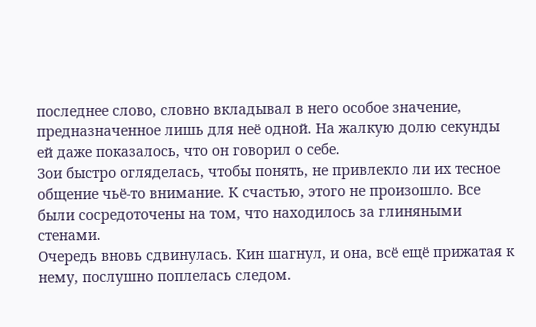последнее слово, словно вкладывал в него особое значение, предназначенное лишь для неё одной. На жалкую долю секунды ей даже показалось, что он говорил о себе.
Зои быстро огляделась, чтобы понять, не привлекло ли их тесное общение чьё-то внимание. К счастью, этого не произошло. Все были сосредоточены на том, что находилось за глиняными стенами.
Очередь вновь сдвинулась. Кин шагнул, и она, всё ещё прижатая к нему, послушно поплелась следом.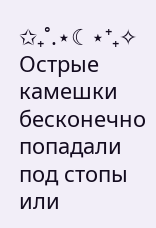✩₊˚.⋆☾⋆⁺₊✧
Острые камешки бесконечно попадали под стопы или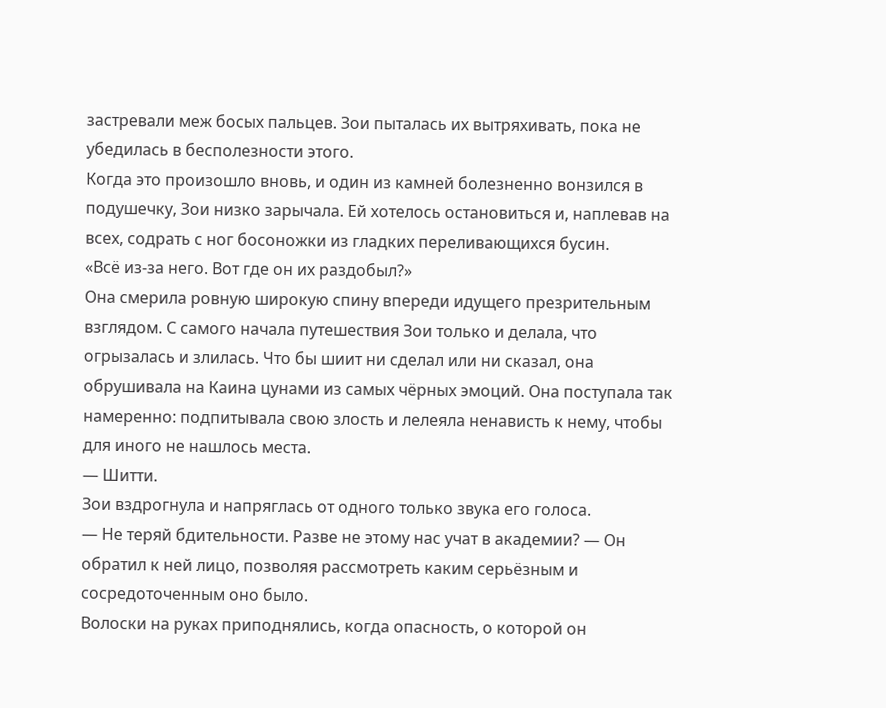застревали меж босых пальцев. Зои пыталась их вытряхивать, пока не убедилась в бесполезности этого.
Когда это произошло вновь, и один из камней болезненно вонзился в подушечку, Зои низко зарычала. Ей хотелось остановиться и, наплевав на всех, содрать с ног босоножки из гладких переливающихся бусин.
«Всё из-за него. Вот где он их раздобыл?»
Она смерила ровную широкую спину впереди идущего презрительным взглядом. С самого начала путешествия Зои только и делала, что огрызалась и злилась. Что бы шиит ни сделал или ни сказал, она обрушивала на Каина цунами из самых чёрных эмоций. Она поступала так намеренно: подпитывала свою злость и лелеяла ненависть к нему, чтобы для иного не нашлось места.
— Шитти.
Зои вздрогнула и напряглась от одного только звука его голоса.
— Не теряй бдительности. Разве не этому нас учат в академии? — Он обратил к ней лицо, позволяя рассмотреть каким серьёзным и сосредоточенным оно было.
Волоски на руках приподнялись, когда опасность, о которой он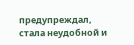предупреждал, стала неудобной и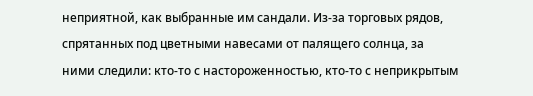неприятной, как выбранные им сандали. Из-за торговых рядов, спрятанных под цветными навесами от палящего солнца, за ними следили: кто-то с настороженностью, кто-то с неприкрытым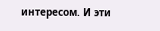интересом. И эти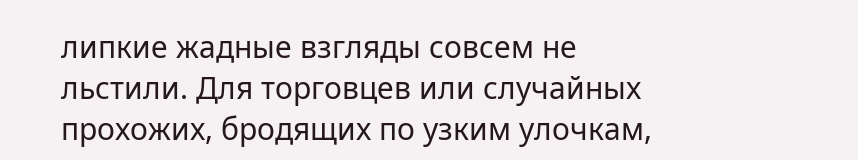липкие жадные взгляды совсем не льстили. Для торговцев или случайных прохожих, бродящих по узким улочкам,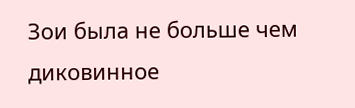Зои была не больше чем диковинное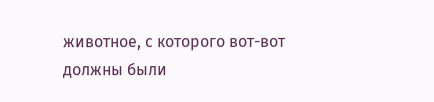животное, с которого вот-вот должны были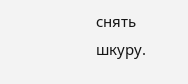снять шкуру.